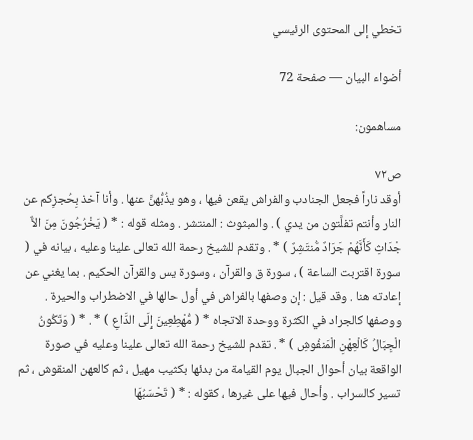تخطي إلى المحتوى الرئيسي

أضواء البيان — صفحة 72

مساهمون:

ص٧٢
أوقد ناراً فجعل الجنادب والفراش يقعن فيها ، وهو يذُبُّهنَّ عنها . وأنا آخذ بِحُجزِكم عن النار وأنتم تفلَّتون من يدي ) . والمبثوث : المنتشر . ومثله قوله : * ( يَخْرُجُونَ مِنَ الاٌّ جْدَاثِ كَأَنَّهُمْ جَرَادٌ مُّنتَشِرٌ ) * . وتقدم للشيخ رحمة الله تعالى علينا وعليه ، بيانه في ( سورة اقتربت الساعة ) ، سورة ق والقرآن ، وسورة يس والقرآن الحكيم . بما يغني عن إعادته هنا . وقد قيل : إن وصفها بالفراش في أول حالها في الاضطراب والحيرة . ووصفها كالجراد في الكثرة ووحدة الاتجاه * ( مُّهْطِعِينَ إِلَى الدَّاعِ ) * . * ( وَتَكُونُ الْجِبَالُ كَالْعِهْنِ الْمَنفُوشِ ) * . تقدم للشيخ رحمة الله تعالى علينا وعليه في صورة الواقعة بيان أحوال الجبال يوم القيامة من بدئها بكثيب مهيل ، ثم كالعهن المنقوش ، ثم تسير كالسراب . وأحال فيها على غيرها ، كقوله : * ( تَحْسَبُهَا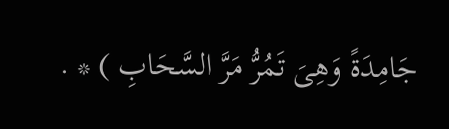جَامِدَةً وَهِىَ تَمُرُّ مَرَّ السَّحَابِ ) * .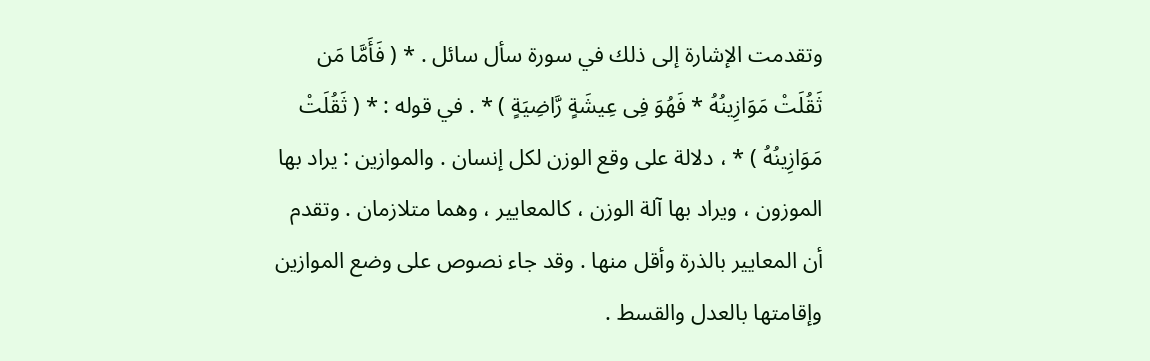وتقدمت الإشارة إلى ذلك في سورة سأل سائل . * ( فَأَمَّا مَن ثَقُلَتْ مَوَازِينُهُ * فَهُوَ فِى عِيشَةٍ رَّاضِيَةٍ ) * . في قوله : * ( ثَقُلَتْ مَوَازِينُهُ ) * ، دلالة على وقع الوزن لكل إنسان . والموازين : يراد بها الموزون ، ويراد بها آلة الوزن ، كالمعايير ، وهما متلازمان . وتقدم أن المعايير بالذرة وأقل منها . وقد جاء نصوص على وضع الموازين وإقامتها بالعدل والقسط .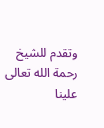وتقدم للشيخ رحمة الله تعالى علينا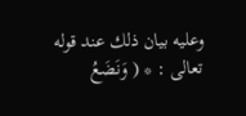وعليه بيان ذلك عند قوله تعالى : * ( وَنَضَعُ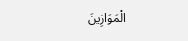الْمَوَازِينَ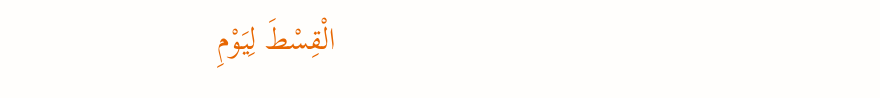الْقِسْطَ لِيَوْمِ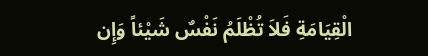الْقِيَامَةِ فَلاَ تُظْلَمُ نَفْسٌ شَيْئاً وَإِن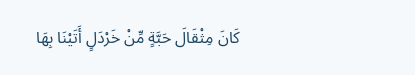كَانَ مِثْقَالَ حَبَّةٍ مِّنْ خَرْدَلٍ أَتَيْنَا بِهَا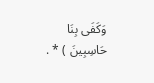وَكَفَى بِنَا حَاسِبِينَ ) * .